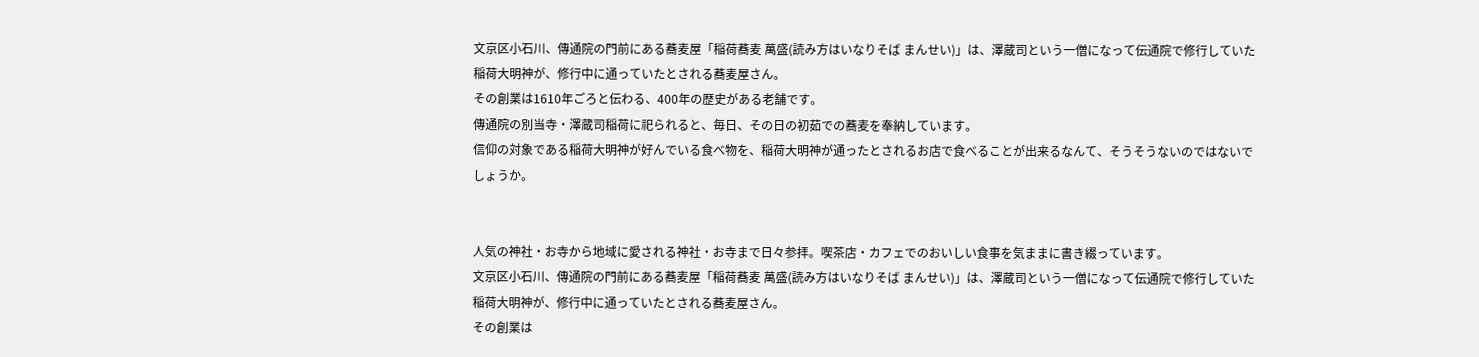文京区小石川、傳通院の門前にある蕎麦屋「稲荷蕎麦 萬盛(読み方はいなりそば まんせい)」は、澤蔵司という一僧になって伝通院で修行していた稲荷大明神が、修行中に通っていたとされる蕎麦屋さん。
その創業は1610年ごろと伝わる、400年の歴史がある老舗です。
傳通院の別当寺・澤蔵司稲荷に祀られると、毎日、その日の初茹での蕎麦を奉納しています。
信仰の対象である稲荷大明神が好んでいる食べ物を、稲荷大明神が通ったとされるお店で食べることが出来るなんて、そうそうないのではないでしょうか。


人気の神社・お寺から地域に愛される神社・お寺まで日々参拝。喫茶店・カフェでのおいしい食事を気ままに書き綴っています。
文京区小石川、傳通院の門前にある蕎麦屋「稲荷蕎麦 萬盛(読み方はいなりそば まんせい)」は、澤蔵司という一僧になって伝通院で修行していた稲荷大明神が、修行中に通っていたとされる蕎麦屋さん。
その創業は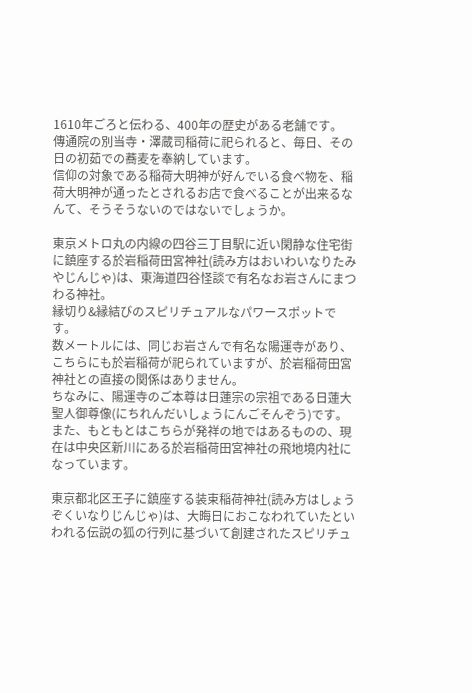1610年ごろと伝わる、400年の歴史がある老舗です。
傳通院の別当寺・澤蔵司稲荷に祀られると、毎日、その日の初茹での蕎麦を奉納しています。
信仰の対象である稲荷大明神が好んでいる食べ物を、稲荷大明神が通ったとされるお店で食べることが出来るなんて、そうそうないのではないでしょうか。

東京メトロ丸の内線の四谷三丁目駅に近い閑静な住宅街に鎮座する於岩稲荷田宮神社(読み方はおいわいなりたみやじんじゃ)は、東海道四谷怪談で有名なお岩さんにまつわる神社。
縁切り&縁結びのスピリチュアルなパワースポットです。
数メートルには、同じお岩さんで有名な陽運寺があり、こちらにも於岩稲荷が祀られていますが、於岩稲荷田宮神社との直接の関係はありません。
ちなみに、陽運寺のご本尊は日蓮宗の宗祖である日蓮大聖人御尊像(にちれんだいしょうにんごそんぞう)です。
また、もともとはこちらが発祥の地ではあるものの、現在は中央区新川にある於岩稲荷田宮神社の飛地境内社になっています。

東京都北区王子に鎮座する装束稲荷神社(読み方はしょうぞくいなりじんじゃ)は、大晦日におこなわれていたといわれる伝説の狐の行列に基づいて創建されたスピリチュ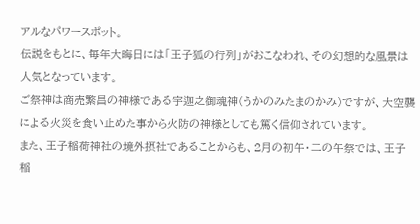アルなパワースポット。
伝説をもとに、毎年大晦日には「王子狐の行列」がおこなわれ、その幻想的な風景は人気となっています。
ご祭神は商売繁昌の神様である宇迦之御魂神(うかのみたまのかみ)ですが、大空襲による火災を食い止めた事から火防の神様としても篤く信仰されています。
また、王子稲荷神社の境外摂社であることからも、2月の初午・二の午祭では、王子稲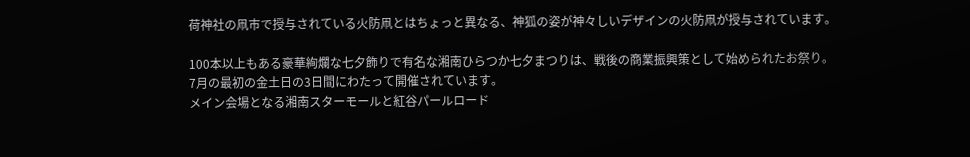荷神社の凧市で授与されている火防凧とはちょっと異なる、神狐の姿が神々しいデザインの火防凧が授与されています。

100本以上もある豪華絢爛な七夕飾りで有名な湘南ひらつか七夕まつりは、戦後の商業振興策として始められたお祭り。
7月の最初の金土日の3日間にわたって開催されています。
メイン会場となる湘南スターモールと紅谷パールロード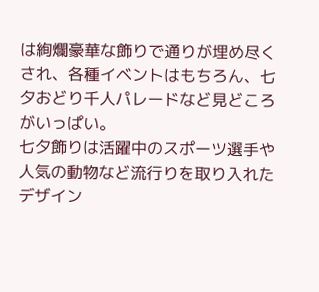は絢爛豪華な飾りで通りが埋め尽くされ、各種イベントはもちろん、七夕おどり千人パレードなど見どころがいっぱい。
七夕飾りは活躍中のスポーツ選手や人気の動物など流行りを取り入れたデザイン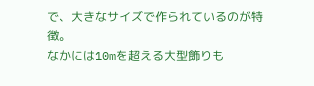で、大きなサイズで作られているのが特徴。
なかには10mを超える大型飾りも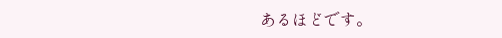あるほどです。